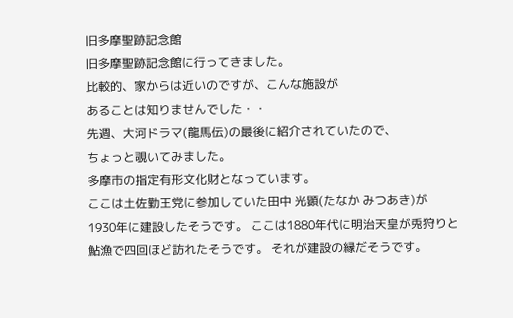旧多摩聖跡記念館
旧多摩聖跡記念館に行ってきました。
比較的、家からは近いのですが、こんな施設が
あることは知りませんでした・・
先週、大河ドラマ(龍馬伝)の最後に紹介されていたので、
ちょっと覗いてみました。
多摩市の指定有形文化財となっています。
ここは土佐勤王党に参加していた田中 光顕(たなか みつあき)が
1930年に建設したそうです。 ここは1880年代に明治天皇が兎狩りと
鮎漁で四回ほど訪れたそうです。 それが建設の縁だそうです。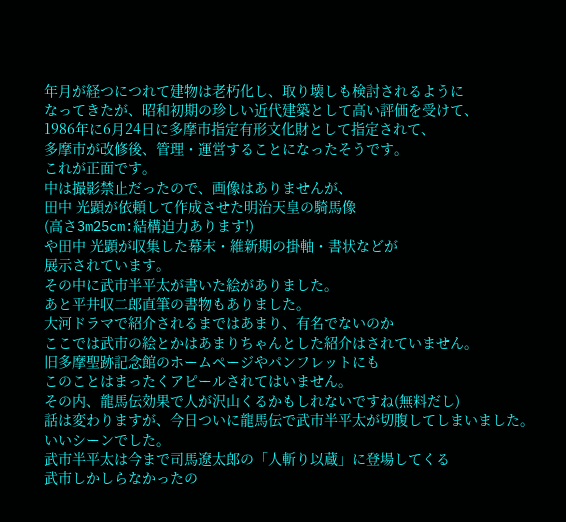年月が経つにつれて建物は老朽化し、取り壊しも検討されるように
なってきたが、昭和初期の珍しい近代建築として高い評価を受けて、
1986年に6月24日に多摩市指定有形文化財として指定されて、
多摩市が改修後、管理・運営することになったそうです。
これが正面です。
中は撮影禁止だったので、画像はありませんが、
田中 光顕が依頼して作成させた明治天皇の騎馬像
(高さ3m25cm:結構迫力あります!)
や田中 光顕が収集した幕末・維新期の掛軸・書状などが
展示されています。
その中に武市半平太が書いた絵がありました。
あと平井収二郎直筆の書物もありました。
大河ドラマで紹介されるまではあまり、有名でないのか
ここでは武市の絵とかはあまりちゃんとした紹介はされていません。
旧多摩聖跡記念館のホームページやパンフレットにも
このことはまったくアピールされてはいません。
その内、龍馬伝効果で人が沢山くるかもしれないですね(無料だし)
話は変わりますが、今日ついに龍馬伝で武市半平太が切腹してしまいました。
いいシーンでした。
武市半平太は今まで司馬遼太郎の「人斬り以蔵」に登場してくる
武市しかしらなかったの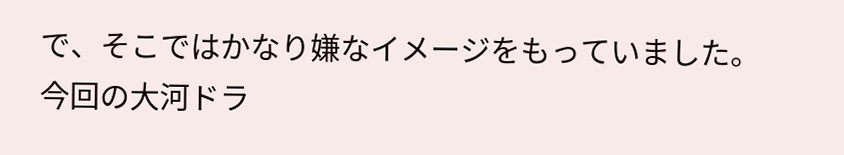で、そこではかなり嫌なイメージをもっていました。
今回の大河ドラ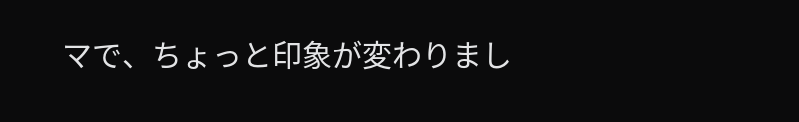マで、ちょっと印象が変わりまし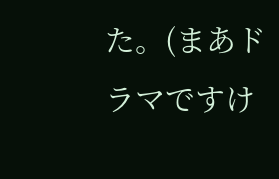た。(まあドラマですけ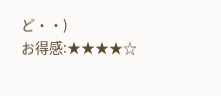ど・・)
お得感:★★★★☆